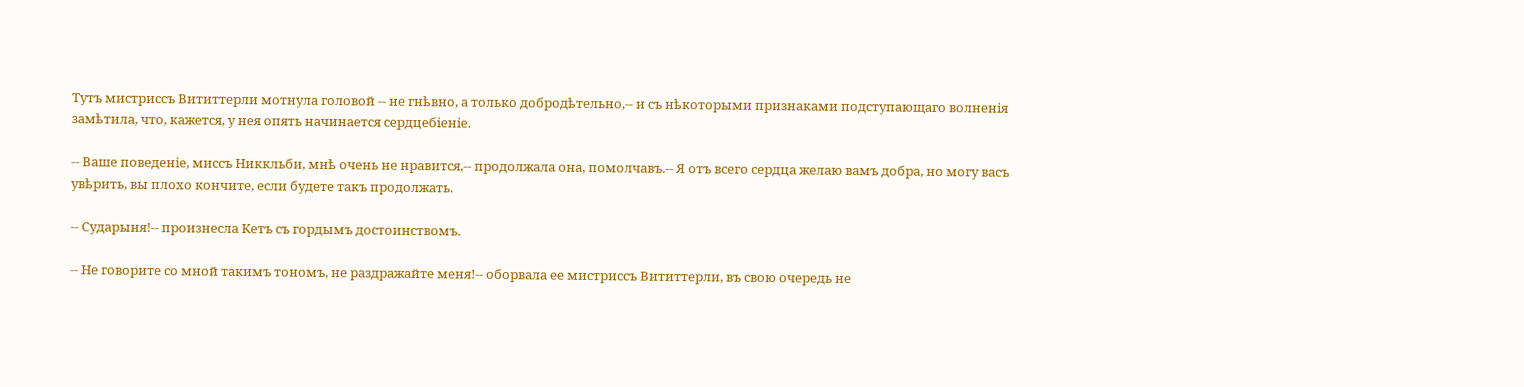Тутъ мистриссъ Вититтерли мотнула головой -- не гнѣвно, а только добродѣтельно,-- и съ нѣкоторыми признаками подступающаго волненія замѣтила, что, кажется, у нея опять начинается сердцебіеніе.

-- Ваше поведеніе, миссъ Никкльби, мнѣ очень не нравится,-- продолжала она, помолчавъ.-- Я отъ всего сердца желаю вамъ добра, но могу васъ увѣрить, вы плохо кончите, если будете такъ продолжать.

-- Сударыня!-- произнесла Кетъ съ гордымъ достоинствомъ.

-- Не говорите со мной такимъ тономъ, не раздражайте меня!-- оборвала ее мистриссъ Вититтерли, въ свою очередь не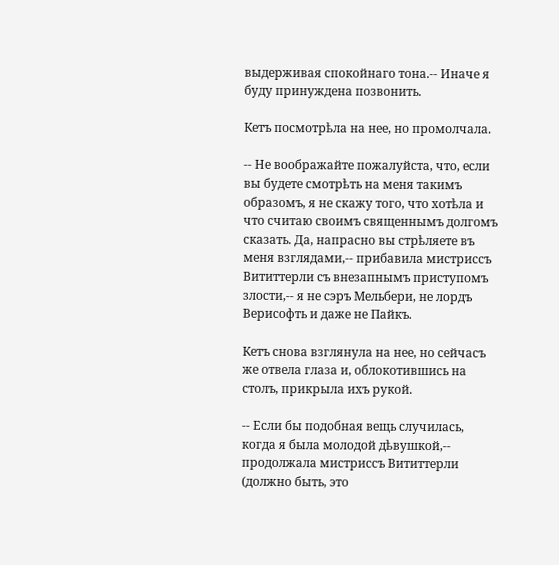выдерживая спокойнаго тона.-- Иначе я буду принуждена позвонить.

Кетъ посмотрѣла на нее, но промолчала.

-- Не воображайте пожалуйста, что, если вы будете смотрѣть на меня такимъ образомъ, я не скажу того, что хотѣла и что считаю своимъ священнымъ долгомъ сказать. Да, напрасно вы стрѣляете въ меня взглядами,-- прибавила мистриссъ Вититтерли съ внезапнымъ приступомъ злости,-- я не сэръ Мельбери, не лордъ Верисофть и даже не Пайкъ.

Кетъ снова взглянула на нее, но сейчасъ же отвела глаза и, облокотившись на столъ, прикрыла ихъ рукой.

-- Если бы подобная вещь случилась, когда я была молодой дѣвушкой,-- продолжала мистриссъ Вититтерли (должно быть, это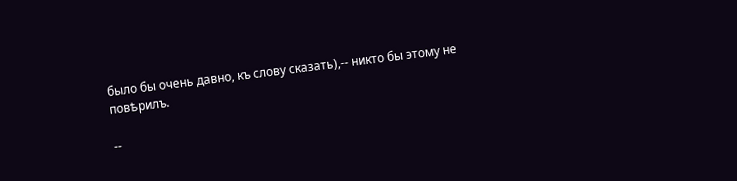было бы очень давно, къ слову сказать),-- никто бы этому не повѣрилъ.

--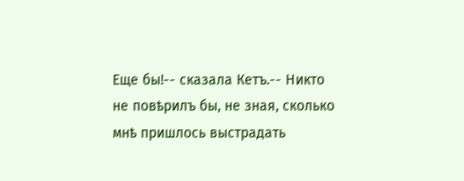Еще бы!-- сказала Кетъ.-- Никто не повѣрилъ бы, не зная, сколько мнѣ пришлось выстрадать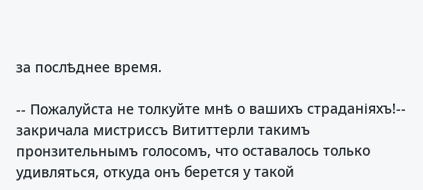за послѣднее время.

-- Пожалуйста не толкуйте мнѣ о вашихъ страданіяхъ!-- закричала мистриссъ Вититтерли такимъ пронзительнымъ голосомъ, что оставалось только удивляться, откуда онъ берется у такой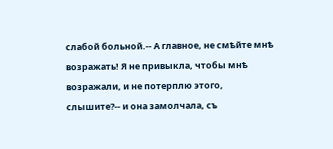слабой больной.-- А главное, не смѣйте мнѣ возражать! Я не привыкла, чтобы мнѣ возражали, и не потерплю этого, слышите?-- и она замолчала, съ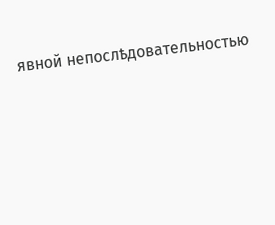явной непослѣдовательностью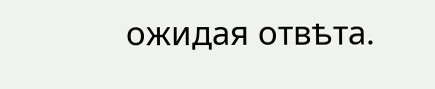ожидая отвѣта.